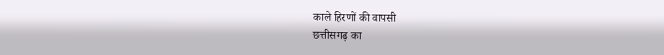काले हिरणों की वापसी
छत्तीसगढ़ का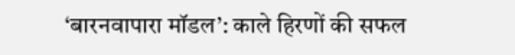‘बारनवापारा मॉडल’: काले हिरणों की सफल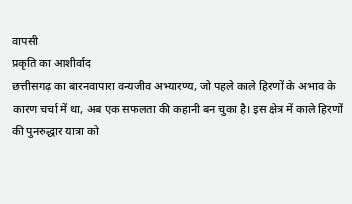वापसी
प्रकृति का आशीर्वाद
छत्तीसगढ़ का बारनवापारा वन्यजीव अभ्यारण्य, जो पहले काले हिरणों के अभाव के कारण चर्चा में था, अब एक सफलता की कहानी बन चुका है। इस क्षेत्र में काले हिरणों की पुनरुद्धार यात्रा को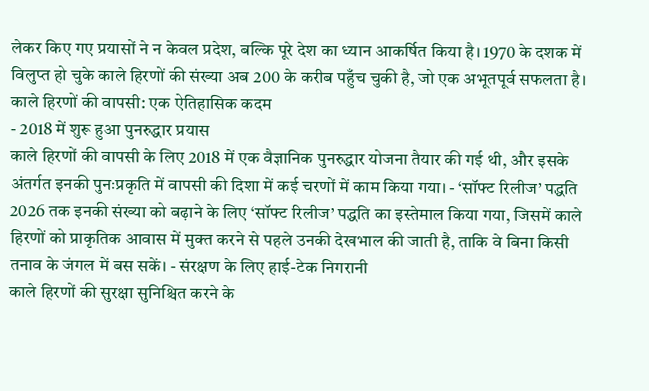लेकर किए गए प्रयासों ने न केवल प्रदेश, बल्कि पूरे देश का ध्यान आकर्षित किया है। 1970 के दशक में विलुप्त हो चुके काले हिरणों की संख्या अब 200 के करीब पहुँच चुकी है, जो एक अभूतपूर्व सफलता है।
काले हिरणों की वापसी: एक ऐतिहासिक कदम
- 2018 में शुरू हुआ पुनरुद्धार प्रयास
काले हिरणों की वापसी के लिए 2018 में एक वैज्ञानिक पुनरुद्धार योजना तैयार की गई थी, और इसके अंतर्गत इनकी पुनःप्रकृति में वापसी की दिशा में कई चरणों में काम किया गया। - ‘सॉफ्ट रिलीज’ पद्धति
2026 तक इनकी संख्या को बढ़ाने के लिए ‘सॉफ्ट रिलीज’ पद्धति का इस्तेमाल किया गया, जिसमें काले हिरणों को प्राकृतिक आवास में मुक्त करने से पहले उनकी देखभाल की जाती है, ताकि वे बिना किसी तनाव के जंगल में बस सकें। - संरक्षण के लिए हाई-टेक निगरानी
काले हिरणों की सुरक्षा सुनिश्चित करने के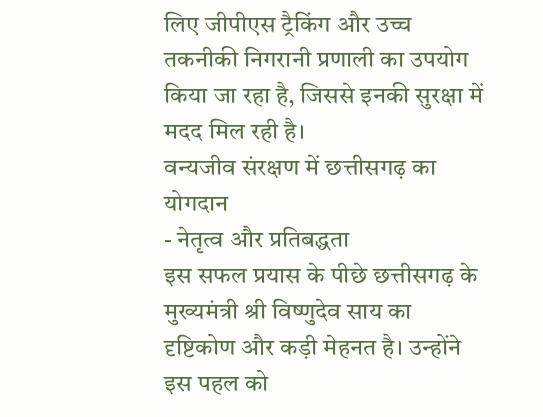लिए जीपीएस ट्रैकिंग और उच्च तकनीकी निगरानी प्रणाली का उपयोग किया जा रहा है, जिससे इनकी सुरक्षा में मदद मिल रही है।
वन्यजीव संरक्षण में छत्तीसगढ़ का योगदान
- नेतृत्व और प्रतिबद्धता
इस सफल प्रयास के पीछे छत्तीसगढ़ के मुख्यमंत्री श्री विष्णुदेव साय का दृष्टिकोण और कड़ी मेहनत है। उन्होंने इस पहल को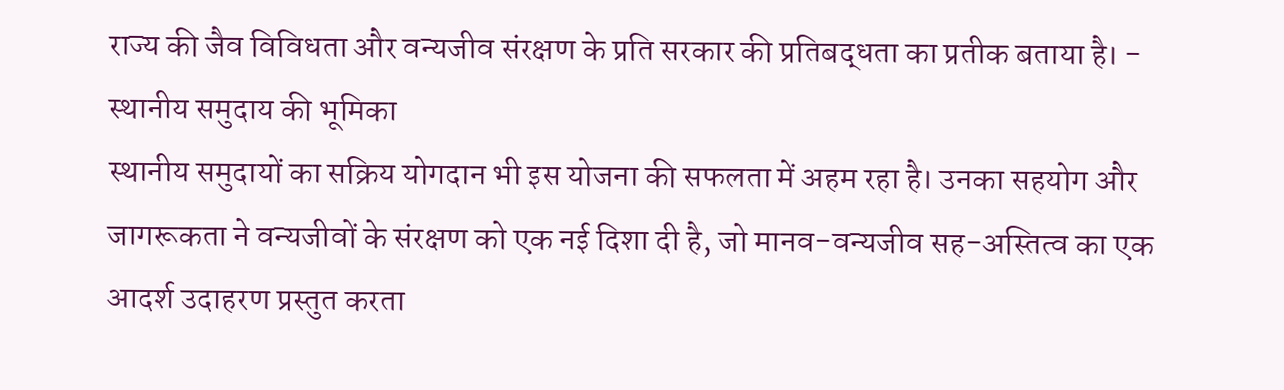राज्य की जैव विविधता और वन्यजीव संरक्षण के प्रति सरकार की प्रतिबद्धता का प्रतीक बताया है। - स्थानीय समुदाय की भूमिका
स्थानीय समुदायों का सक्रिय योगदान भी इस योजना की सफलता में अहम रहा है। उनका सहयोग और जागरूकता ने वन्यजीवों के संरक्षण को एक नई दिशा दी है, जो मानव-वन्यजीव सह-अस्तित्व का एक आदर्श उदाहरण प्रस्तुत करता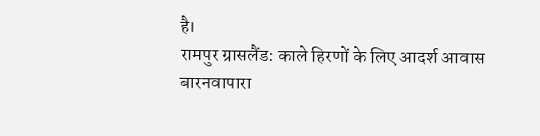है।
रामपुर ग्रासलैंड: काले हिरणों के लिए आदर्श आवास
बारनवापारा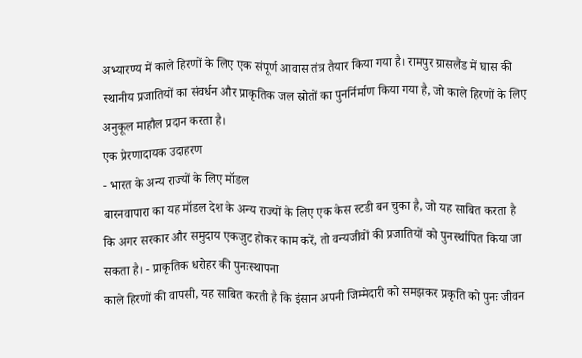अभ्यारण्य में काले हिरणों के लिए एक संपूर्ण आवास तंत्र तैयार किया गया है। रामपुर ग्रासलैंड में घास की स्थानीय प्रजातियों का संवर्धन और प्राकृतिक जल स्रोतों का पुनर्निर्माण किया गया है, जो काले हिरणों के लिए अनुकूल माहौल प्रदान करता है।
एक प्रेरणादायक उदाहरण
- भारत के अन्य राज्यों के लिए मॉडल
बारनवापारा का यह मॉडल देश के अन्य राज्यों के लिए एक केस स्टडी बन चुका है, जो यह साबित करता है कि अगर सरकार और समुदाय एकजुट होकर काम करें, तो वन्यजीवों की प्रजातियों को पुनर्स्थापित किया जा सकता है। - प्राकृतिक धरोहर की पुनःस्थापना
काले हिरणों की वापसी, यह साबित करती है कि इंसान अपनी जिम्मेदारी को समझकर प्रकृति को पुनः जीवन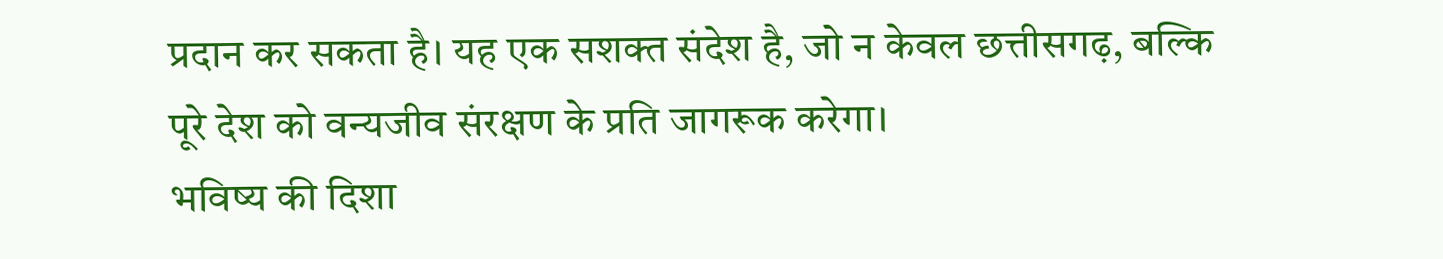प्रदान कर सकता है। यह एक सशक्त संदेश है, जो न केवल छत्तीसगढ़, बल्कि पूरे देश को वन्यजीव संरक्षण के प्रति जागरूक करेगा।
भविष्य की दिशा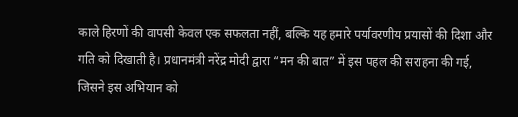काले हिरणों की वापसी केवल एक सफलता नहीं, बल्कि यह हमारे पर्यावरणीय प्रयासों की दिशा और गति को दिखाती है। प्रधानमंत्री नरेंद्र मोदी द्वारा “मन की बात” में इस पहल की सराहना की गई, जिसने इस अभियान को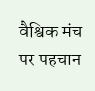वैश्विक मंच पर पहचान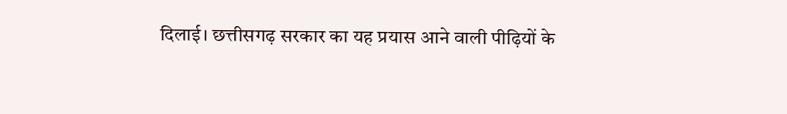दिलाई। छत्तीसगढ़ सरकार का यह प्रयास आने वाली पीढ़ियों के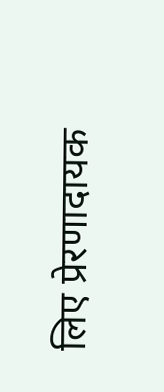लिए प्रेरणादायक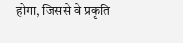होगा, जिससे वे प्रकृति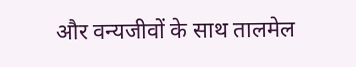और वन्यजीवों के साथ तालमेल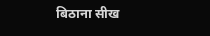बिठाना सीख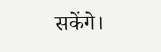सकेंगे।